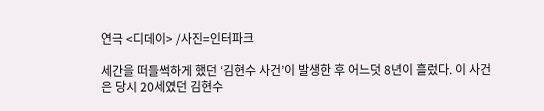연극 <디데이> /사진=인터파크

세간을 떠들썩하게 했던 ‘김현수 사건’이 발생한 후 어느덧 8년이 흘렀다. 이 사건은 당시 20세였던 김현수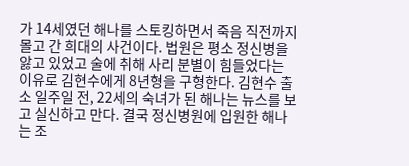가 14세였던 해나를 스토킹하면서 죽음 직전까지 몰고 간 희대의 사건이다. 법원은 평소 정신병을 앓고 있었고 술에 취해 사리 분별이 힘들었다는 이유로 김현수에게 8년형을 구형한다. 김현수 출소 일주일 전, 22세의 숙녀가 된 해나는 뉴스를 보고 실신하고 만다. 결국 정신병원에 입원한 해나는 조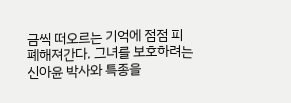금씩 떠오르는 기억에 점점 피폐해져간다. 그녀를 보호하려는 신아윤 박사와 특종을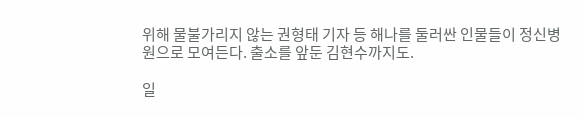위해 물불가리지 않는 권형태 기자 등 해나를 둘러싼 인물들이 정신병원으로 모여든다. 출소를 앞둔 김현수까지도.

일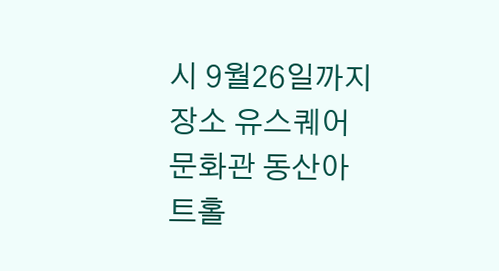시 9월26일까지
장소 유스퀘어문화관 동산아트홀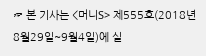☞ 본 기사는 <머니S> 제555호(2018년 8월29일~9월4일)에 실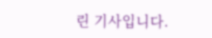린 기사입니다.